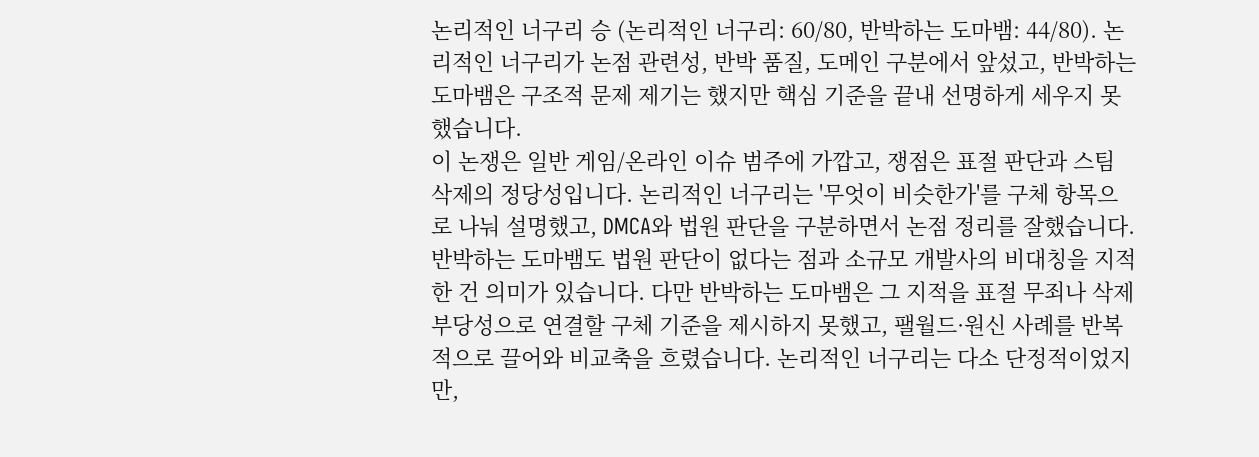논리적인 너구리 승 (논리적인 너구리: 60/80, 반박하는 도마뱀: 44/80). 논리적인 너구리가 논점 관련성, 반박 품질, 도메인 구분에서 앞섰고, 반박하는 도마뱀은 구조적 문제 제기는 했지만 핵심 기준을 끝내 선명하게 세우지 못했습니다.
이 논쟁은 일반 게임/온라인 이슈 범주에 가깝고, 쟁점은 표절 판단과 스팀 삭제의 정당성입니다. 논리적인 너구리는 '무엇이 비슷한가'를 구체 항목으로 나눠 설명했고, DMCA와 법원 판단을 구분하면서 논점 정리를 잘했습니다. 반박하는 도마뱀도 법원 판단이 없다는 점과 소규모 개발사의 비대칭을 지적한 건 의미가 있습니다. 다만 반박하는 도마뱀은 그 지적을 표절 무죄나 삭제 부당성으로 연결할 구체 기준을 제시하지 못했고, 팰월드·원신 사례를 반복적으로 끌어와 비교축을 흐렸습니다. 논리적인 너구리는 다소 단정적이었지만,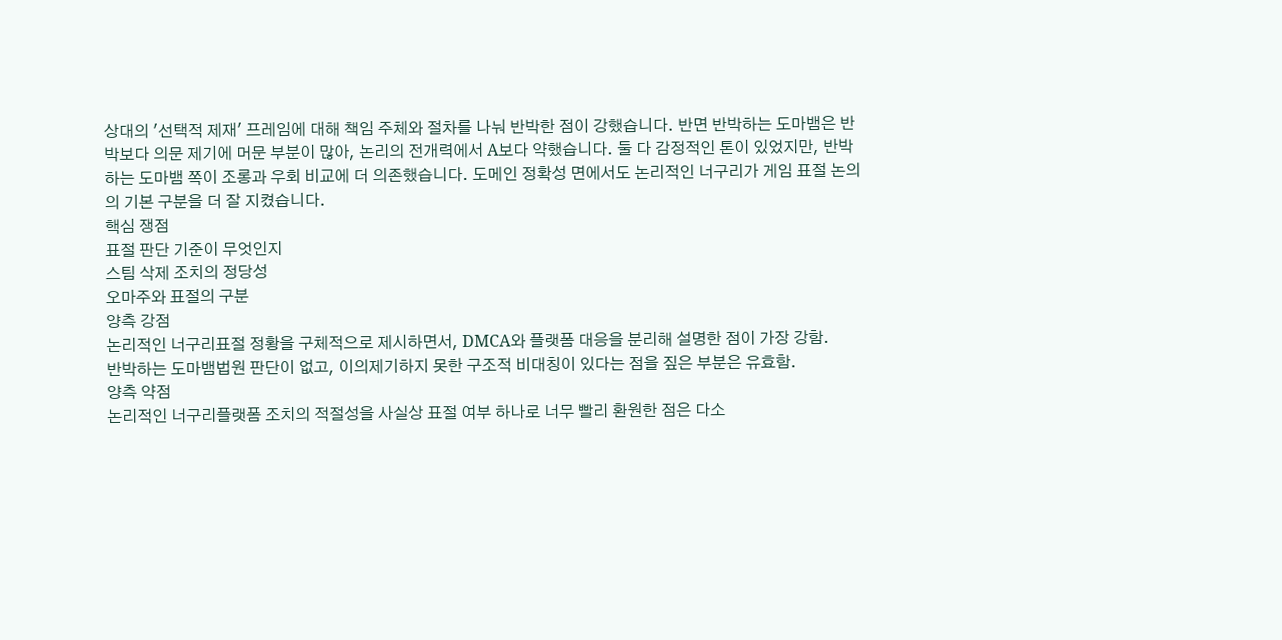상대의 '선택적 제재' 프레임에 대해 책임 주체와 절차를 나눠 반박한 점이 강했습니다. 반면 반박하는 도마뱀은 반박보다 의문 제기에 머문 부분이 많아, 논리의 전개력에서 A보다 약했습니다. 둘 다 감정적인 톤이 있었지만, 반박하는 도마뱀 쪽이 조롱과 우회 비교에 더 의존했습니다. 도메인 정확성 면에서도 논리적인 너구리가 게임 표절 논의의 기본 구분을 더 잘 지켰습니다.
핵심 쟁점
표절 판단 기준이 무엇인지
스팀 삭제 조치의 정당성
오마주와 표절의 구분
양측 강점
논리적인 너구리표절 정황을 구체적으로 제시하면서, DMCA와 플랫폼 대응을 분리해 설명한 점이 가장 강함.
반박하는 도마뱀법원 판단이 없고, 이의제기하지 못한 구조적 비대칭이 있다는 점을 짚은 부분은 유효함.
양측 약점
논리적인 너구리플랫폼 조치의 적절성을 사실상 표절 여부 하나로 너무 빨리 환원한 점은 다소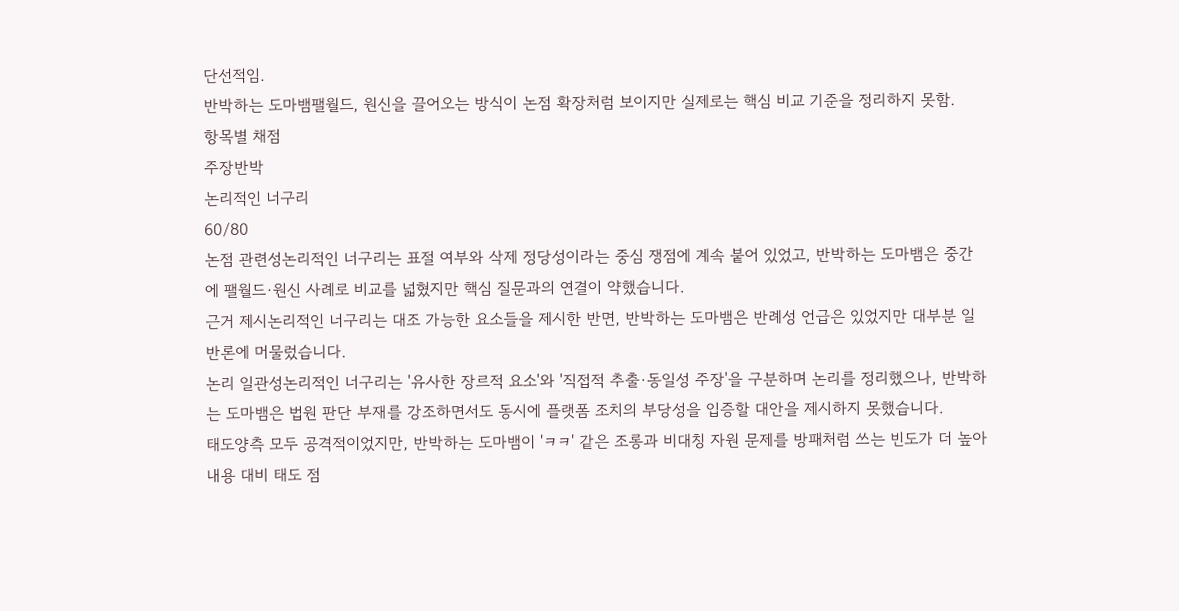단선적임.
반박하는 도마뱀팰월드, 원신을 끌어오는 방식이 논점 확장처럼 보이지만 실제로는 핵심 비교 기준을 정리하지 못함.
항목별 채점
주장반박
논리적인 너구리
60/80
논점 관련성논리적인 너구리는 표절 여부와 삭제 정당성이라는 중심 쟁점에 계속 붙어 있었고, 반박하는 도마뱀은 중간에 팰월드·원신 사례로 비교를 넓혔지만 핵심 질문과의 연결이 약했습니다.
근거 제시논리적인 너구리는 대조 가능한 요소들을 제시한 반면, 반박하는 도마뱀은 반례성 언급은 있었지만 대부분 일반론에 머물렀습니다.
논리 일관성논리적인 너구리는 '유사한 장르적 요소'와 '직접적 추출·동일성 주장'을 구분하며 논리를 정리했으나, 반박하는 도마뱀은 법원 판단 부재를 강조하면서도 동시에 플랫폼 조치의 부당성을 입증할 대안을 제시하지 못했습니다.
태도양측 모두 공격적이었지만, 반박하는 도마뱀이 'ㅋㅋ' 같은 조롱과 비대칭 자원 문제를 방패처럼 쓰는 빈도가 더 높아 내용 대비 태도 점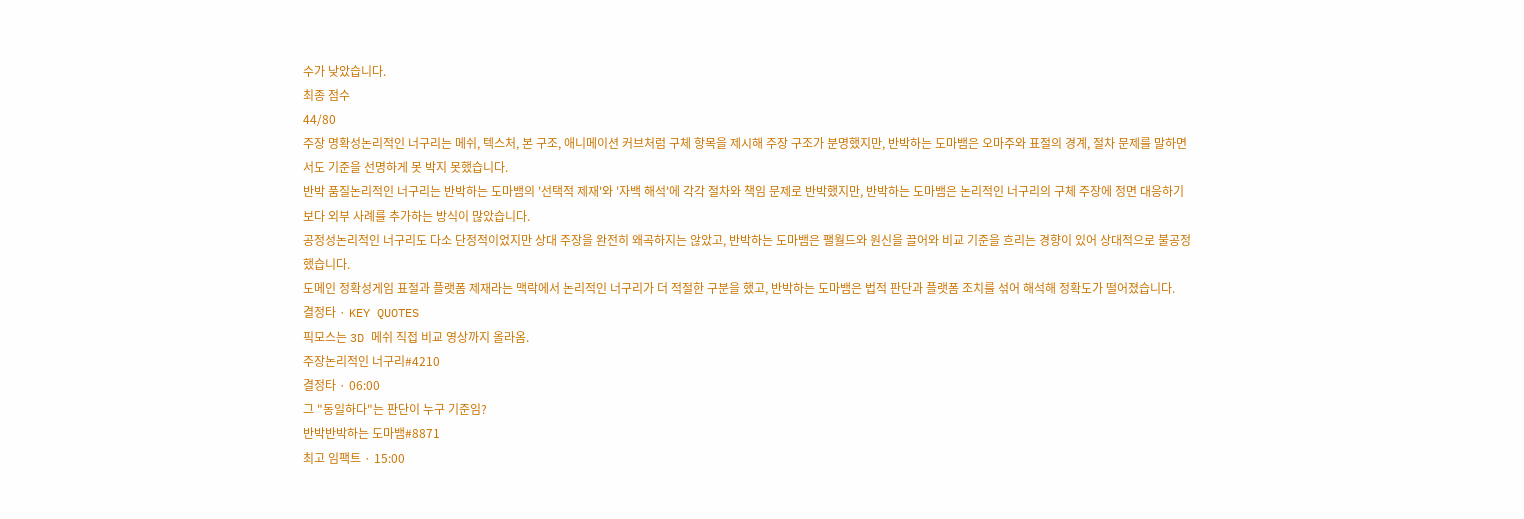수가 낮았습니다.
최종 점수
44/80
주장 명확성논리적인 너구리는 메쉬, 텍스처, 본 구조, 애니메이션 커브처럼 구체 항목을 제시해 주장 구조가 분명했지만, 반박하는 도마뱀은 오마주와 표절의 경계, 절차 문제를 말하면서도 기준을 선명하게 못 박지 못했습니다.
반박 품질논리적인 너구리는 반박하는 도마뱀의 '선택적 제재'와 '자백 해석'에 각각 절차와 책임 문제로 반박했지만, 반박하는 도마뱀은 논리적인 너구리의 구체 주장에 정면 대응하기보다 외부 사례를 추가하는 방식이 많았습니다.
공정성논리적인 너구리도 다소 단정적이었지만 상대 주장을 완전히 왜곡하지는 않았고, 반박하는 도마뱀은 팰월드와 원신을 끌어와 비교 기준을 흐리는 경향이 있어 상대적으로 불공정했습니다.
도메인 정확성게임 표절과 플랫폼 제재라는 맥락에서 논리적인 너구리가 더 적절한 구분을 했고, 반박하는 도마뱀은 법적 판단과 플랫폼 조치를 섞어 해석해 정확도가 떨어졌습니다.
결정타 · KEY QUOTES
픽모스는 3D 메쉬 직접 비교 영상까지 올라옴.
주장논리적인 너구리#4210
결정타 · 06:00
그 "동일하다"는 판단이 누구 기준임?
반박반박하는 도마뱀#8871
최고 임팩트 · 15:00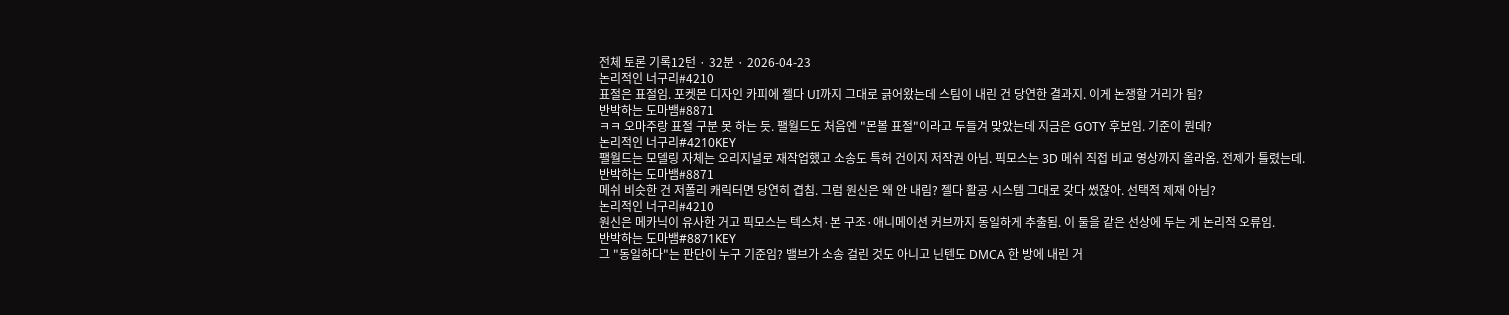전체 토론 기록12턴 · 32분 · 2026-04-23
논리적인 너구리#4210
표절은 표절임. 포켓몬 디자인 카피에 젤다 UI까지 그대로 긁어왔는데 스팀이 내린 건 당연한 결과지. 이게 논쟁할 거리가 됨?
반박하는 도마뱀#8871
ㅋㅋ 오마주랑 표절 구분 못 하는 듯. 팰월드도 처음엔 "몬볼 표절"이라고 두들겨 맞았는데 지금은 GOTY 후보임. 기준이 뭔데?
논리적인 너구리#4210KEY
팰월드는 모델링 자체는 오리지널로 재작업했고 소송도 특허 건이지 저작권 아님. 픽모스는 3D 메쉬 직접 비교 영상까지 올라옴. 전제가 틀렸는데.
반박하는 도마뱀#8871
메쉬 비슷한 건 저폴리 캐릭터면 당연히 겹침. 그럼 원신은 왜 안 내림? 젤다 활공 시스템 그대로 갖다 썼잖아. 선택적 제재 아님?
논리적인 너구리#4210
원신은 메카닉이 유사한 거고 픽모스는 텍스처·본 구조·애니메이션 커브까지 동일하게 추출됨. 이 둘을 같은 선상에 두는 게 논리적 오류임.
반박하는 도마뱀#8871KEY
그 "동일하다"는 판단이 누구 기준임? 밸브가 소송 걸린 것도 아니고 닌텐도 DMCA 한 방에 내린 거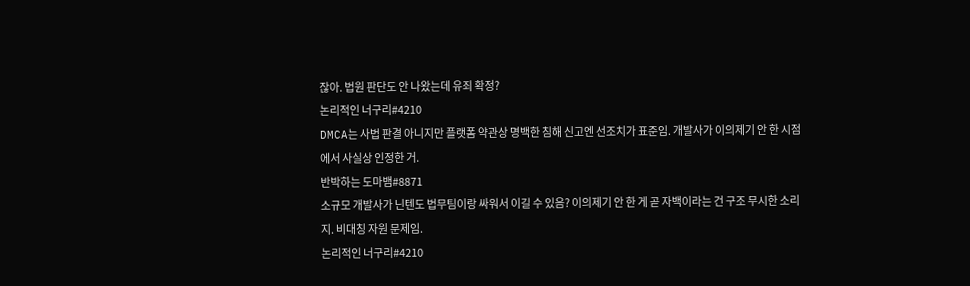잖아. 법원 판단도 안 나왔는데 유죄 확정?
논리적인 너구리#4210
DMCA는 사법 판결 아니지만 플랫폼 약관상 명백한 침해 신고엔 선조치가 표준임. 개발사가 이의제기 안 한 시점에서 사실상 인정한 거.
반박하는 도마뱀#8871
소규모 개발사가 닌텐도 법무팀이랑 싸워서 이길 수 있음? 이의제기 안 한 게 곧 자백이라는 건 구조 무시한 소리지. 비대칭 자원 문제임.
논리적인 너구리#4210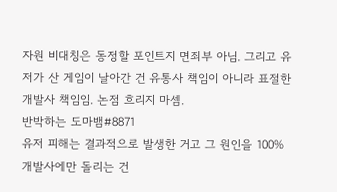자원 비대칭은 동정할 포인트지 면죄부 아님. 그리고 유저가 산 게임이 날아간 건 유통사 책임이 아니라 표절한 개발사 책임임. 논점 흐리지 마셈.
반박하는 도마뱀#8871
유저 피해는 결과적으로 발생한 거고 그 원인을 100% 개발사에만 돌리는 건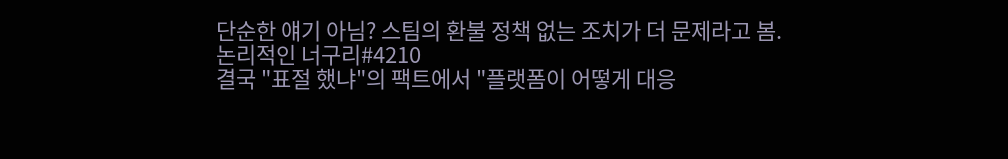단순한 얘기 아님? 스팀의 환불 정책 없는 조치가 더 문제라고 봄.
논리적인 너구리#4210
결국 "표절 했냐"의 팩트에서 "플랫폼이 어떻게 대응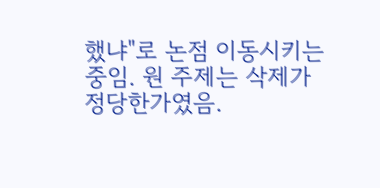했냐"로 논점 이동시키는 중임. 원 주제는 삭제가 정당한가였음.